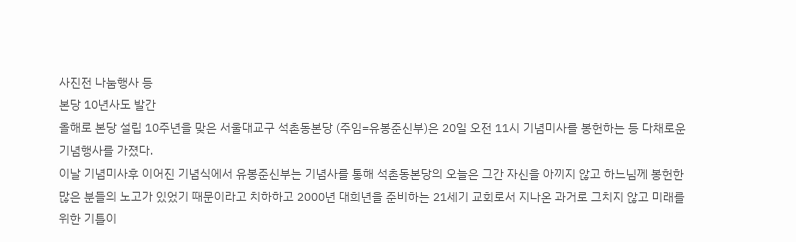사진전 나눔행사 등
본당 10년사도 발간
올해로 본당 설립 10주년을 맞은 서울대교구 석촌동본당 (주임=유봉준신부)은 20일 오전 11시 기념미사를 봉헌하는 등 다채로운 기념행사를 가졌다.
이날 기념미사후 이어진 기념식에서 유봉준신부는 기념사를 통해 석촌동본당의 오늘은 그간 자신을 아끼지 않고 하느님께 봉헌한 많은 분들의 노고가 있었기 때문이라고 치하하고 2000년 대희년을 준비하는 21세기 교회로서 지나온 과거로 그치지 않고 미래를 위한 기틀이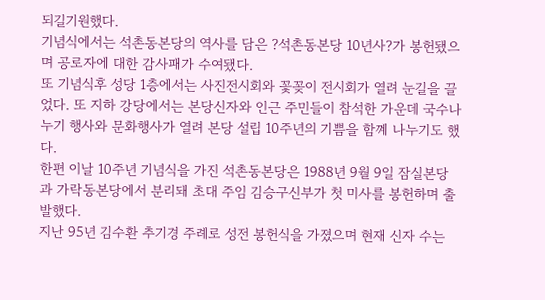되길기원했다.
기념식에서는 석촌동본당의 역사를 담은 ?석촌동본당 10년사?가 봉헌됐으며 공로자에 대한 감사패가 수여됐다.
또 기념식후 성당 1층에서는 사진전시회와 꽃꽂이 전시회가 열려 눈길을 끌었다. 또 지하 강당에서는 본당신자와 인근 주민들이 참석한 가운데 국수나누기 행사와 문화행사가 열려 본당 설립 10주년의 기쁨을 함꼐 나누기도 했다.
한편 이날 10주년 기념식을 가진 석촌동본당은 1988년 9월 9일 잠실본당과 가락동본당에서 분리돼 초대 주임 김승구신부가 첫 미사를 봉헌하며 출발했다.
지난 95년 김수환 추기경 주례로 성전 봉헌식을 가졌으며 현재 신자 수는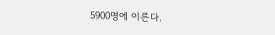5900명에 이른다.